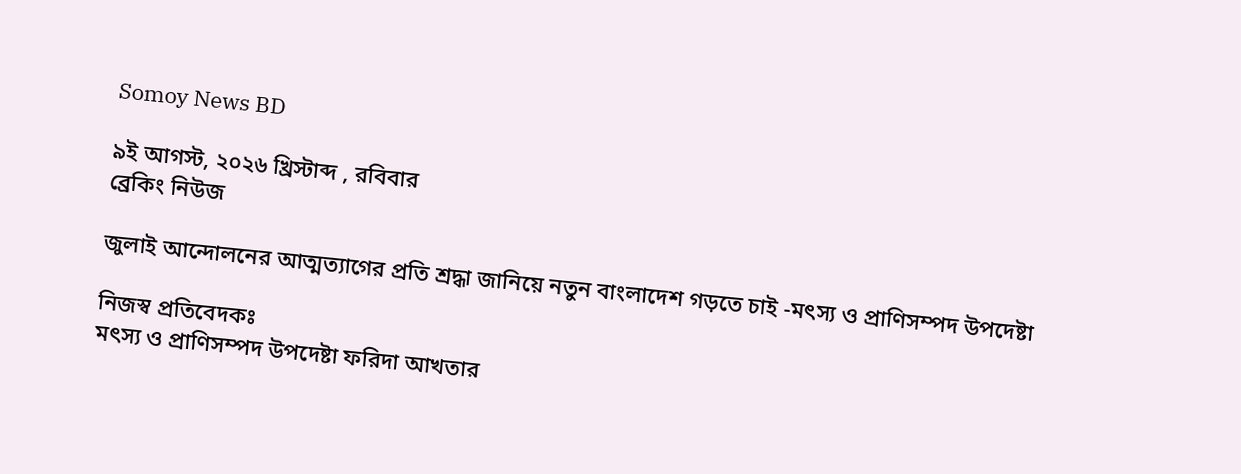Somoy News BD

৯ই আগস্ট, ২০২৬ খ্রিস্টাব্দ , রবিবার
ব্রেকিং নিউজ

জুলাই আন্দোলনের আত্মত্যাগের প্রতি শ্রদ্ধা জানিয়ে নতুন বাংলাদেশ গড়তে চাই -মৎস্য ও প্রাণিসম্পদ উপদেষ্টা

নিজস্ব প্রতিবেদকঃ
মৎস্য ও প্রাণিসম্পদ উপদেষ্টা ফরিদা আখতার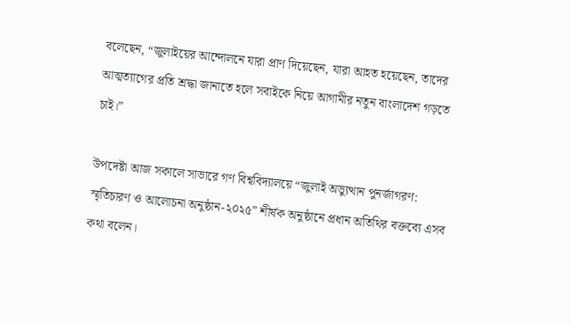বলেছেন, “জুলাইয়ের আন্দোলনে যারা প্রাণ দিয়েছেন, যারা আহত হয়েছেন, তাদের আত্মত্যাগের প্রতি শ্রদ্ধা জানাতে হলে সবাইকে নিয়ে আগামীর নতুন বাংলাদেশ গড়তে চাই।”

উপদেষ্টা আজ সকালে সাভারে গণ বিশ্ববিদ্যালয়ে “জুলাই অভ্যুত্থান পুনর্জাগরণ: স্মৃতিচারণ ও আলোচনা অনুষ্ঠান-২০২৫” শীর্ষক অনুষ্ঠানে প্রধান অতিথির বক্তব্যে এসব কথা বলেন।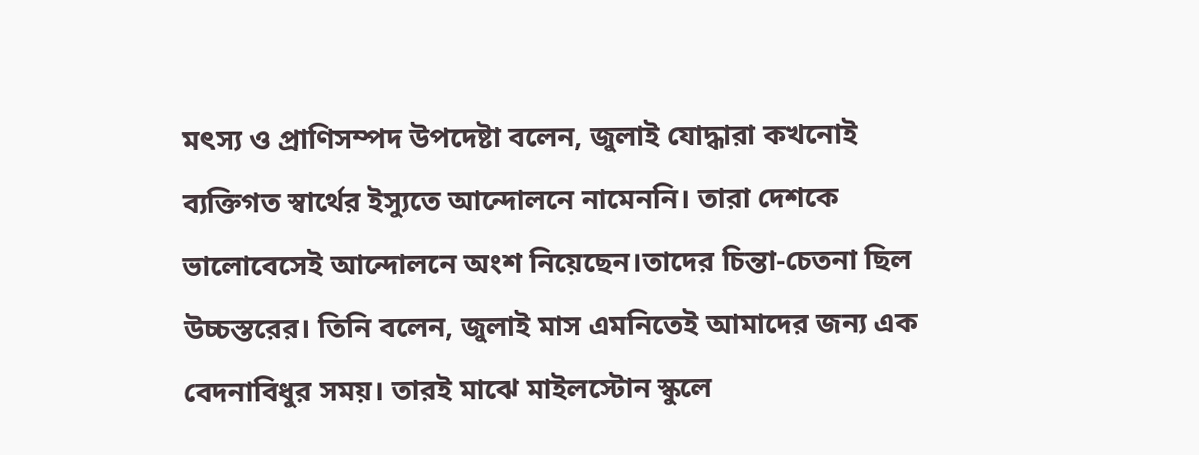মৎস্য ও প্রাণিসম্পদ উপদেষ্টা বলেন, জুলাই যোদ্ধারা কখনোই ব্যক্তিগত স্বার্থের ইস্যুতে আন্দোলনে নামেননি। তারা দেশকে ভালোবেসেই আন্দোলনে অংশ নিয়েছেন।তাদের চিন্তা-চেতনা ছিল উচ্চস্তরের। তিনি বলেন, জুলাই মাস এমনিতেই আমাদের জন্য এক বেদনাবিধুর সময়। তারই মাঝে মাইলস্টোন স্কুলে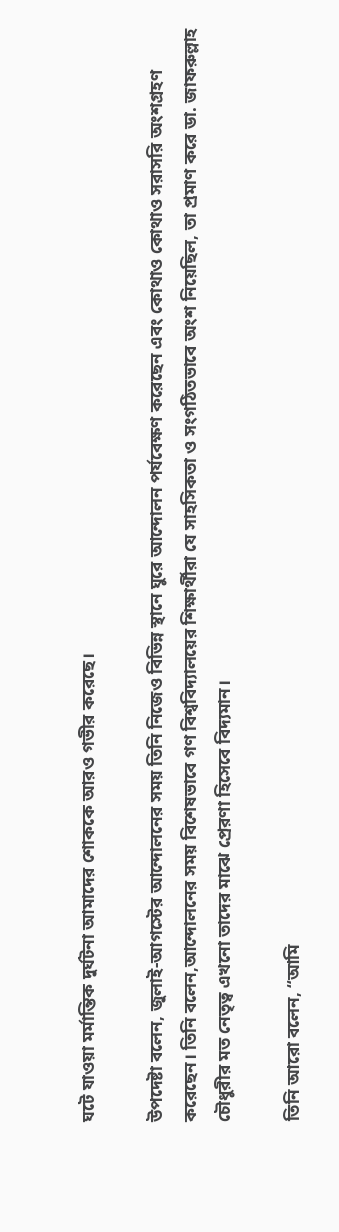ঘটে যাওয়া মর্মান্তিক দুর্ঘটনা আমাদের শোককে আরও গভীর করেছে।

উপদেষ্টা বলেন, জুলাই-আগস্টের আন্দোলনের সময় তিনি নিজেও বিভিন্ন স্থানে ঘুরে আন্দোলন পর্যবেক্ষণ করেছেন এবং কোথাও কোথাও সরাসরি অংশগ্রহণ করেছেন। তিনি বলেন,আন্দোলনের সময় বিশেষভাবে গণ বিশ্ববিদ্যালয়ের শিক্ষার্থীরা যে সাহসিকতা ও সংগঠিতভাবে অংশ নিয়েছিল, তা প্রমাণ করে ডা. জাফরুল্লাহ চৌধুরীর মত নেতৃত্ব এখনো তাদের মাঝে প্রেরণা হিসেবে বিদ্যমান।

তিনি আরো বলেন, “আমি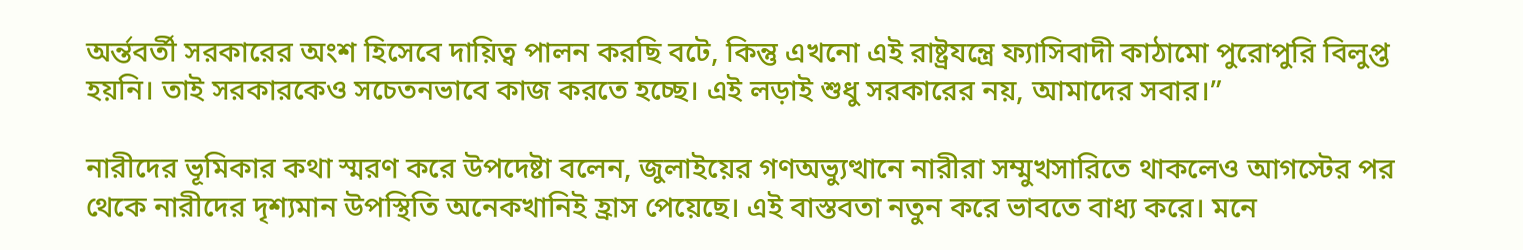অর্ন্তবর্তী সরকারের অংশ হিসেবে দায়িত্ব পালন করছি বটে, কিন্তু এখনো এই রাষ্ট্রযন্ত্রে ফ্যাসিবাদী কাঠামো পুরোপুরি বিলুপ্ত হয়নি। তাই সরকারকেও সচেতনভাবে কাজ করতে হচ্ছে। এই লড়াই শুধু সরকারের নয়, আমাদের সবার।”

নারীদের ভূমিকার কথা স্মরণ করে উপদেষ্টা বলেন, জুলাইয়ের গণঅভ্যুত্থানে নারীরা সম্মুখসারিতে থাকলেও আগস্টের পর থেকে নারীদের দৃশ্যমান উপস্থিতি অনেকখানিই হ্রাস পেয়েছে। এই বাস্তবতা নতুন করে ভাবতে বাধ্য করে। মনে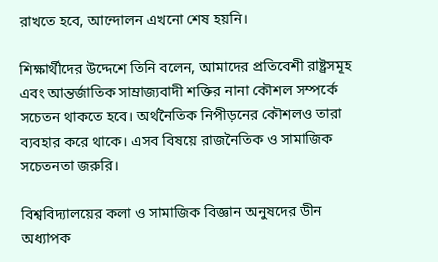রাখতে হবে, আন্দোলন এখনো শেষ হয়নি।

শিক্ষার্থীদের উদ্দেশে তিনি বলেন, আমাদের প্রতিবেশী রাষ্ট্রসমূহ এবং আন্তর্জাতিক সাম্রাজ্যবাদী শক্তির নানা কৌশল সম্পর্কে সচেতন থাকতে হবে। অর্থনৈতিক নিপীড়নের কৌশলও তারা ব্যবহার করে থাকে। এসব বিষয়ে রাজনৈতিক ও সামাজিক সচেতনতা জরুরি।

বিশ্ববিদ্যালয়ের কলা ও সামাজিক বিজ্ঞান অনুষদের ডীন অধ্যাপক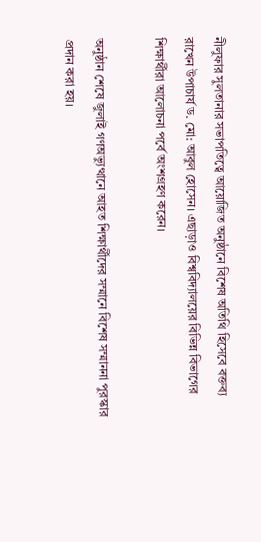নীলুফার সুলতানার সভাপতিত্বে আয়োজিত অনুষ্ঠানে বিশেষ অতিথি হিসেবে বক্তব্য রাখেন উপাচার্য ড. মো: আবুল হোসেন। এছাড়াও বিশ্ববিদ্যালয়ের বিভিন্ন বিভাগের শিক্ষার্থীরা আলোচনা পর্বে অংশগ্রহণ করেন।

অনুষ্ঠান শেষে জুলাই গণঅভ্যুত্থানে আহত শিক্ষার্থীদের সম্মানে বিশেষ সম্মাননা পুরস্কার প্রদান করা হয়।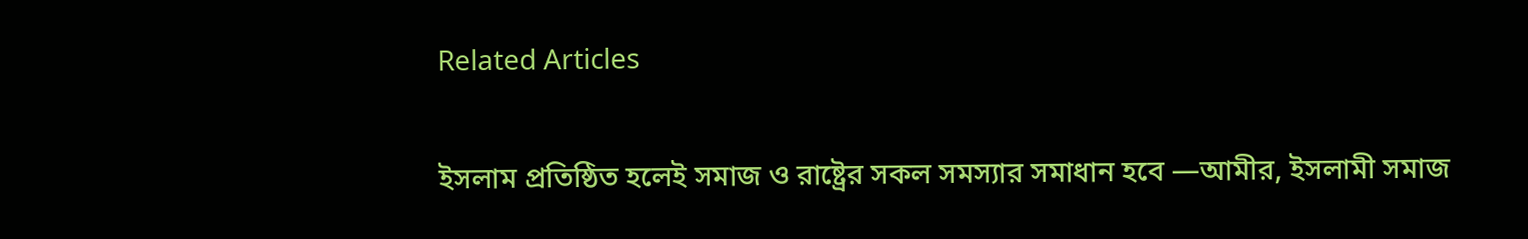Related Articles

ইসলাম প্রতিষ্ঠিত হলেই সমাজ ও রাষ্ট্রের সকল সমস্যার সমাধান হবে —আমীর, ইসলামী সমাজ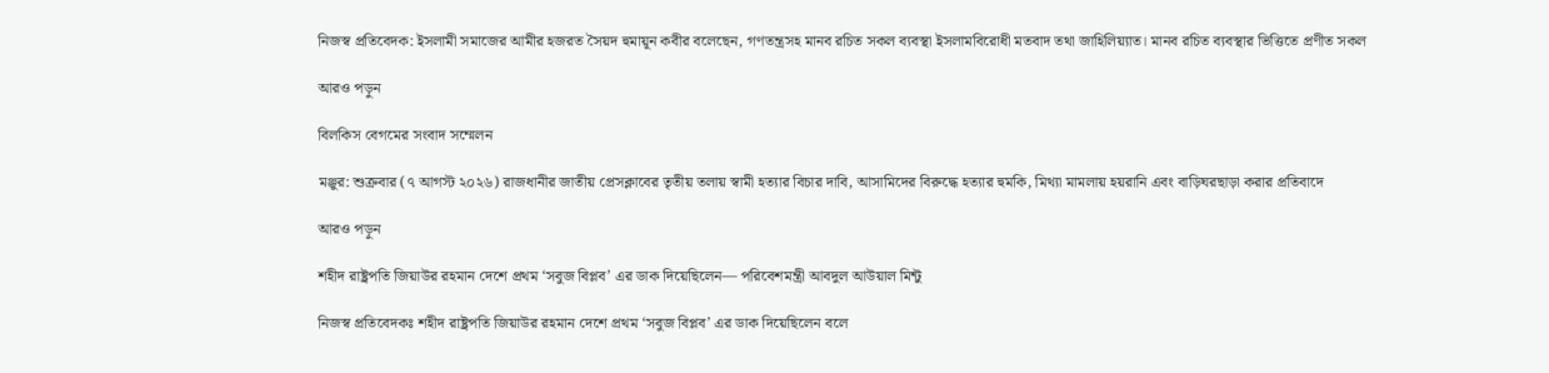নিজস্ব প্রতিবেদক: ইসলামী সমাজের আমীর হজরত সৈয়দ হুমায়ূন কবীর বলেছেন, গণতন্ত্রসহ মানব রচিত সকল ব্যবস্থা ইসলামবিরোধী মতবাদ তথা জাহিলিয়্যাত। মানব রচিত ব্যবস্থার ভিত্তিতে প্রণীত সকল

আরও পড়ুন

বিলকিস বেগমের সংবাদ সম্মেলন

মঞ্জুর: শুক্রবার (৭ আগস্ট ২০২৬) রাজধানীর জাতীয় প্রেসক্লাবের তৃতীয় তলায় স্বামী হত্যার বিচার দাবি, আসামিদের বিরুদ্ধে হত্যার হুমকি, মিথ্যা মামলায় হয়রানি এবং বাড়িঘরছাড়া করার প্রতিবাদে

আরও পড়ুন

শহীদ রাষ্ট্রপতি জিয়াউর রহমান দেশে প্রথম ‘সবুজ বিপ্লব’ এর ডাক দিয়েছিলেন— পরিবেশমন্ত্রী আবদুল আউয়াল মিন্টু

নিজস্ব প্রতিবেদকঃ শহীদ রাষ্ট্রপতি জিয়াউর রহমান দেশে প্রথম ‘সবুজ বিপ্লব’ এর ডাক দিয়েছিলেন বলে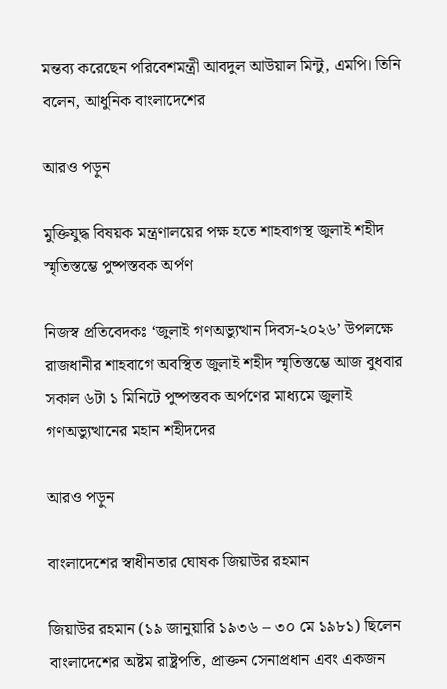মন্তব্য করেছেন পরিবেশমন্ত্রী আবদুল আউয়াল মিন্টু, এমপি। তিনি বলেন, আধুনিক বাংলাদেশের

আরও পড়ুন

মুক্তিযুদ্ধ বিষয়ক মন্ত্রণালয়ের পক্ষ হতে শাহবাগস্থ জুলাই শহীদ স্মৃতিস্তম্ভে পুষ্পস্তবক অর্পণ

নিজস্ব প্রতিবেদকঃ ‘জুলাই গণঅভ্যুত্থান দিবস-২০২৬’ উপলক্ষে রাজধানীর শাহবাগে অবস্থিত জুলাই শহীদ স্মৃতিস্তম্ভে আজ বুধবার সকাল ৬টা ১ মিনিটে পুষ্পস্তবক অর্পণের মাধ্যমে জুলাই গণঅভ্যুত্থানের মহান শহীদদের

আরও পড়ুন

বাংলাদেশের স্বাধীনতার ঘোষক জিয়াউর রহমান

জিয়াউর রহমান (১৯ জানুয়ারি ১৯৩৬ – ৩০ মে ১৯৮১) ছিলেন বাংলাদেশের অষ্টম রাষ্ট্রপতি, প্রাক্তন সেনাপ্রধান এবং একজন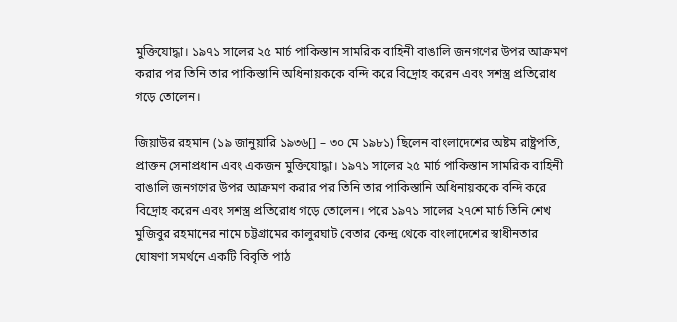মুক্তিযোদ্ধা। ১৯৭১ সালের ২৫ মার্চ পাকিস্তান সামরিক বাহিনী বাঙালি জনগণের উপর আক্রমণ করার পর তিনি তার পাকিস্তানি অধিনায়ককে বন্দি করে বিদ্রোহ করেন এবং সশস্ত্র প্রতিরোধ গড়ে তোলেন।

জিয়াউর রহমান (১৯ জানুয়ারি ১৯৩৬[] – ৩০ মে ১৯৮১) ছিলেন বাংলাদেশের অষ্টম রাষ্ট্রপতি, প্রাক্তন সেনাপ্রধান এবং একজন মুক্তিযোদ্ধা। ১৯৭১ সালের ২৫ মার্চ পাকিস্তান সামরিক বাহিনী বাঙালি জনগণের উপর আক্রমণ করার পর তিনি তার পাকিস্তানি অধিনায়ককে বন্দি করে বিদ্রোহ করেন এবং সশস্ত্র প্রতিরোধ গড়ে তোলেন। পরে ১৯৭১ সালের ২৭শে মার্চ তিনি শেখ মুজিবুর রহমানের নামে চট্টগ্রামের কালুরঘাট বেতার কেন্দ্র থেকে বাংলাদেশের স্বাধীনতার ঘোষণা সমর্থনে একটি বিবৃতি পাঠ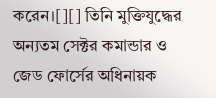করেন।[][] তিনি মুক্তিযুদ্ধের অন্যতম সেক্টর কমান্ডার ও জেড ফোর্সের অধিনায়ক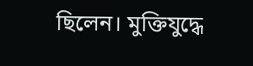ছিলেন। মুক্তিযুদ্ধে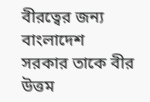বীরত্বের জন্য বাংলাদেশ সরকার তাকে বীর    উত্তম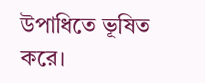উপাধিতে ভূষিত করে।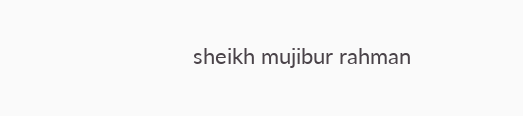sheikh mujibur rahman